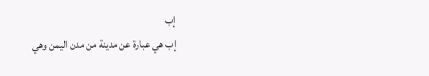إب
إب هي عبارة عن مدينة من مدن اليمن وهي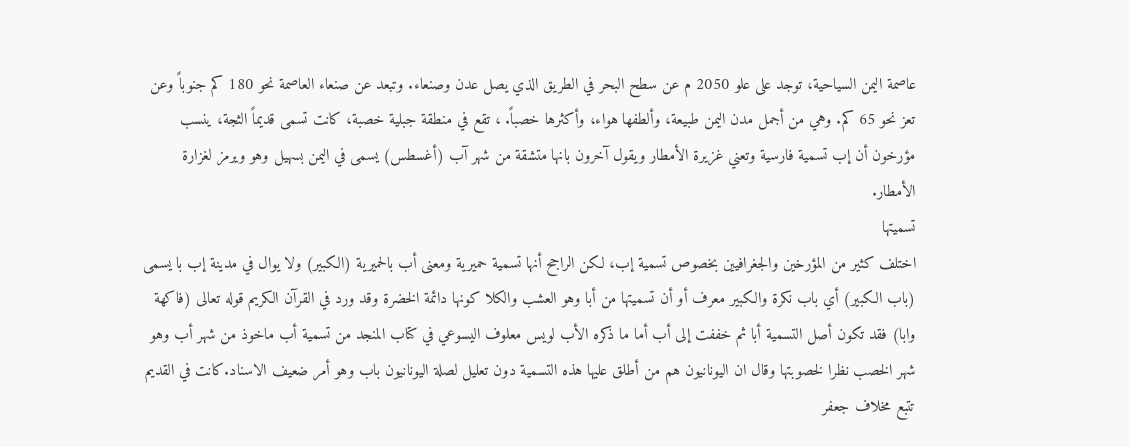عاصمة اليمن السياحية، توجد على علو 2050 م عن سطح البحر في الطريق الذي يصل عدن وصنعاء. وتبعد عن صنعاء العاصمة نحو 180 كم جنوباً وعن تعز نحو 65 كم. وهي من أجمل مدن اليمن طبيعة، وألطفها هواء، وأكثرها خصباً. ، تقع في منطقة جبلية خصبة، كانت تسمى قديماً الثجة، ينسب مؤرخون أن إب تسمية فارسية وتعني غزيرة الأمطار ويقول آخرون بانها متشقة من شهر آب (أغسطس) يسمى في اليمن بسهيل وهو ويرمز لغزارة الأمطار.
تسميتها
اختلف كثير من المؤرخين والجغرافيين بخصوص تسمية إب، لكن الراجح أنها تسمية حميرية ومعنى أب بالحميرية (الكبير) ولا يوال في مدينة إب با يسمى (باب الكبير) أي باب نكرة والكبير معرف أو أن تسميتها من أبا وهو العشب والكلا كونها دائمة الخضرة وقد ورد في القرآن الكريم قوله تعالى (فاكهة وابا) فقد تكون أصل التسمية أبا ثم خففت إلى أب أما ما ذكره الأب لويس معلوف اليسوعي في كتاب المنجد من تسمية أب ماخوذ من شهر أب وهو شهر الخصب نظرا لخصوبتها وقال ان اليونانيون هم من أطلق عليها هذه التسمية دون تعليل لصلة اليونانيون باب وهو أمر ضعيف الاسناد.كانت في القديم تتبع مخلاف جعفر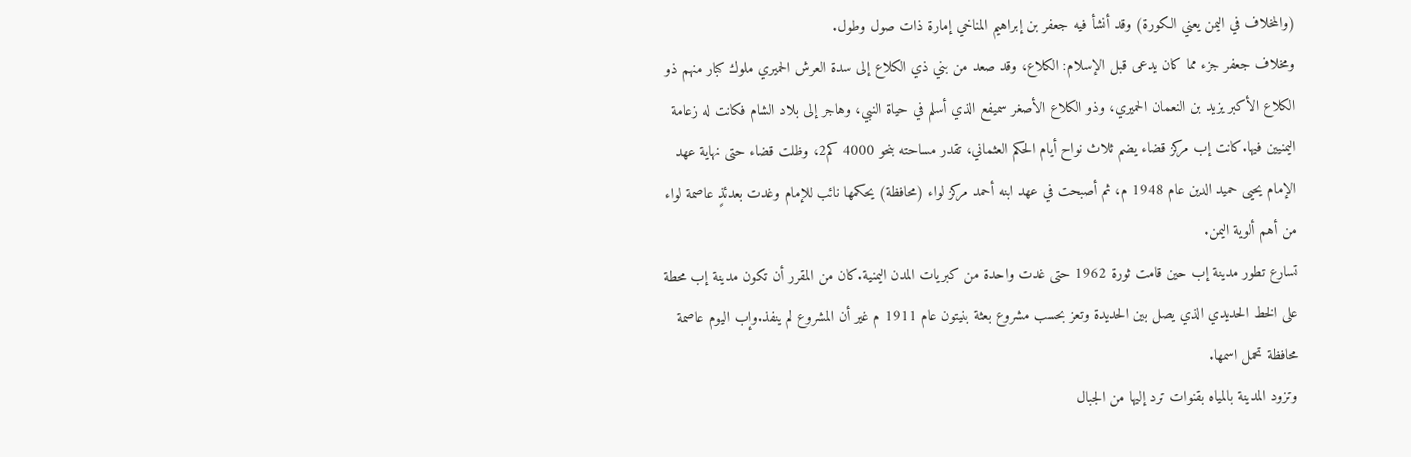(والمخلاف في اليمن يعني الكورة) وقد أنشأ فيه جعفر بن إبراهيم المناخي إمارة ذات صول وطول.
ومخلاف جعفر جزء مما كان يدعى قبل الإسلام: الكلاع، وقد صعد من بني ذي الكلاع إلى سدة العرش الحميري ملوك كبار منهم ذو الكلاع الأكبر يزيد بن النعمان الحميري، وذو الكلاع الأصغر سميفع الذي أسلم في حياة النبي، وهاجر إلى بلاد الشام فكانت له زعامة اليمنيين فيها.كانت إب مركز قضاء يضم ثلاث نواح أيام الحكم العثماني، تقدر مساحته بنحو 4000 كم2، وظلت قضاء حتى نهاية عهد الإمام يحيى حميد الدين عام 1948 م، ثم أصبحت في عهد ابنه أحمد مركز لواء (محافظة) يحكمها نائب للإمام وغدت بعدئذٍ عاصمة لواء من أهم ألوية اليمن.
تسارع تطور مدينة إب حين قامت ثورة 1962 حتى غدت واحدة من كبريات المدن اليمنية.كان من المقرر أن تكون مدينة إب محطة على الخط الحديدي الذي يصل بين الحديدة وتعز بحسب مشروع بعثة بنيتون عام 1911 م غير أن المشروع لم ينفذ.وإب اليوم عاصمة محافظة تحمل اسمها.
وتزود المدينة بالمياه بقنوات ترد إليها من الجبال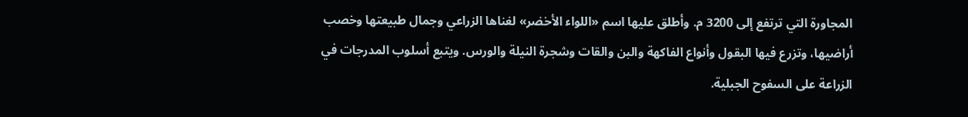المجاورة التي ترتفع إلى 3200 م. وأطلق عليها اسم «اللواء الأخضر» لغناها الزراعي وجمال طبيعتها وخصب أراضيها، وتزرع فيها البقول وأنواع الفاكهة والبن والقات وشجرة النيلة والورس. ويتبع أسلوب المدرجات في الزراعة على السفوح الجبلية.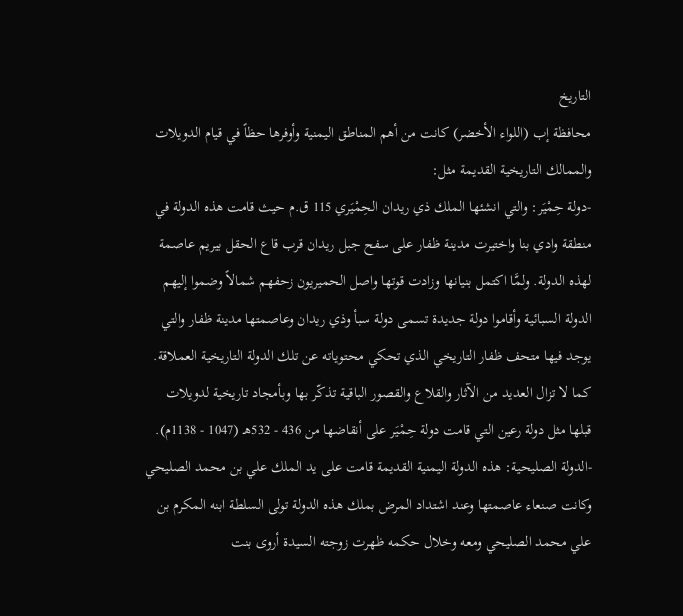التاريخ
محافظة إب (اللواء الأخضر) كانت من أهم المناطق اليمنية وأوفرها حظاً في قيام الدويلات والممالك التاريخية القديمة مثل:
-دولة حِمْيَر: والتي انشئها الملك ذي ريدان الحِمْيَري 115 ق.م حيث قامت هذه الدولة في منطقة وادي بنا واختيرت مدينة ظفار على سفح جبل ريدان قرب قاع الحقل بيريم عاصمة لهذه الدولة. ولمَّا اكتمل بنيانها وزادت قوتها واصل الحميريون زحفهم شمالاً وضموا إليهم الدولة السبائية وأقاموا دولة جديدة تسمى دولة سبأ وذي ريدان وعاصمتها مدينة ظفار والتي يوجد فيها متحف ظفار التاريخي الذي تحكي محتوياته عن تلك الدولة التاريخية العملاقة. كما لا تزال العديد من الآثار والقلاع والقصور الباقية تذكّر بها وبأمجاد تاريخية لدويلات قبلها مثل دولة رعين التي قامت دولة حِمْيَر على أنقاضها من 436 - 532هـ (1047 - 1138م).
-الدولة الصليحية: هذه الدولة اليمنية القديمة قامت على يد الملك علي بن محمد الصليحي وكانت صنعاء عاصمتها وعند اشتداد المرض بملك هذه الدولة تولى السلطة ابنه المكرم بن علي محمد الصليحي ومعه وخلال حكمه ظهرت زوجته السيدة أروى بنت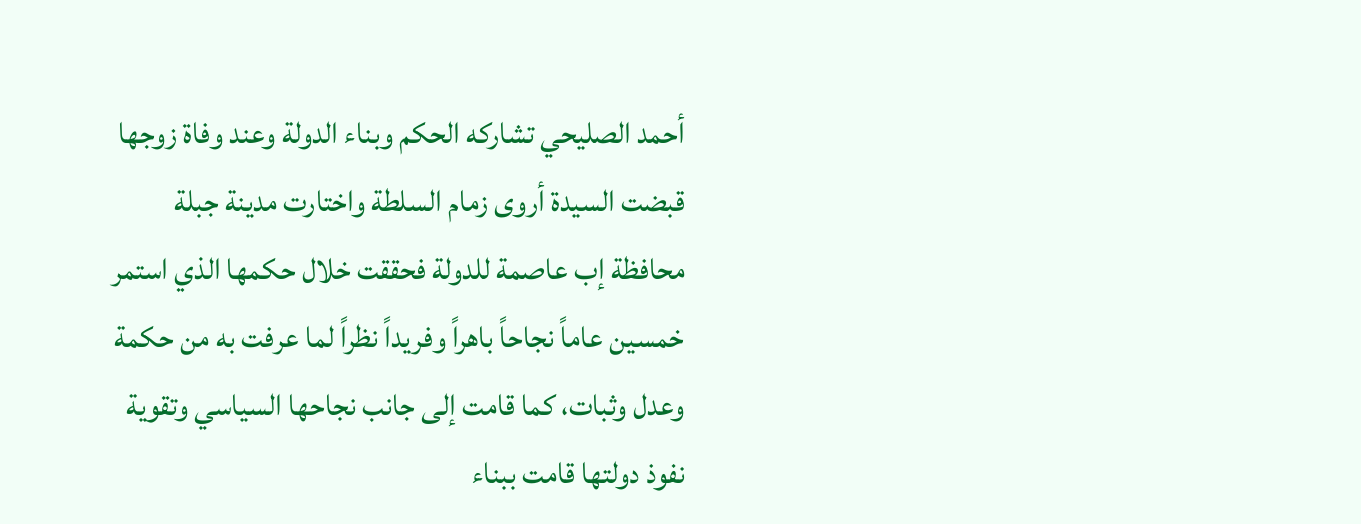أحمد الصليحي تشاركه الحكم وبناء الدولة وعند وفاة زوجها قبضت السيدة أروى زمام السلطة واختارت مدينة جبلة محافظة إب عاصمة للدولة فحققت خلال حكمها الذي استمر خمسين عاماً نجاحاً باهراً وفريداً نظراً لما عرفت به من حكمة وعدل وثبات، كما قامت إلى جانب نجاحها السياسي وتقوية نفوذ دولتها قامت ببناء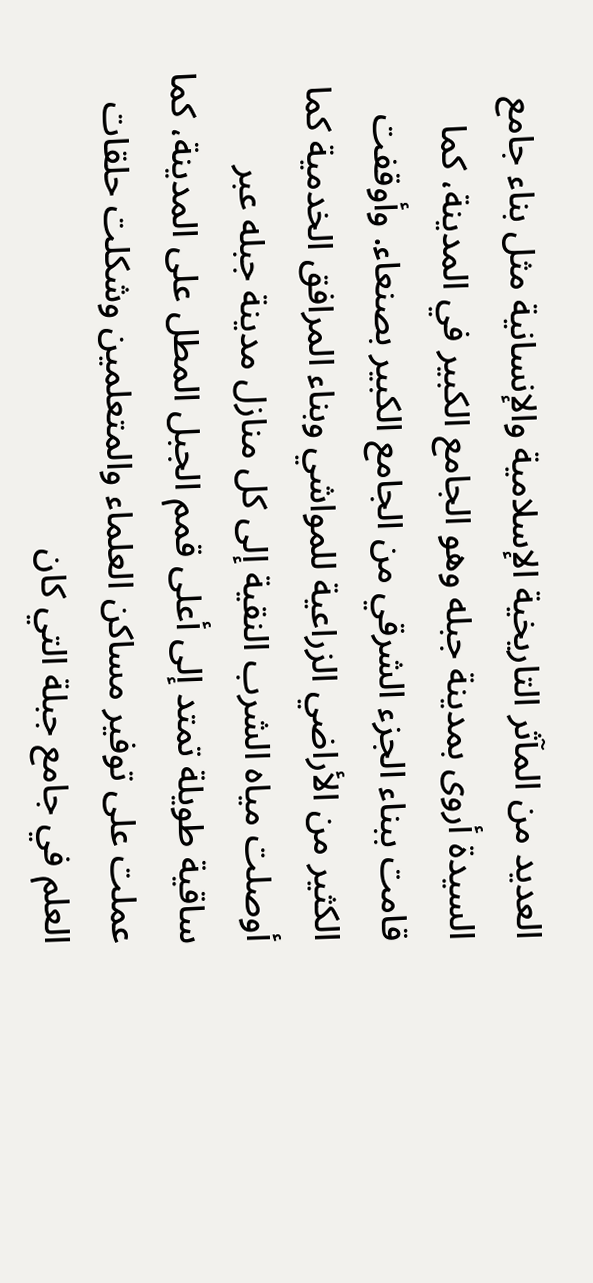العديد من المآثر التاريخية الإسلامية والإنسانية مثل بناء جامع السيدة أروى بمدينة جبله وهو الجامع الكبير في المدينة، كما قامت ببناء الجزء الشرقي من الجامع الكبير بصنعاء. وأوقفت الكثير من الأراضي الزراعية للمواشي وبناء المرافق الخدمية كما أوصلت مياه الشرب النقية إلى كل منازل مدينة جبله عبر ساقية طويلة تمتد إلى أعلى قمم الجبل المطل على المدينة، كما عملت على توفير مساكن العلماء والمتعلمين وشكلت حلقات العلم في جامع جبلة التي كان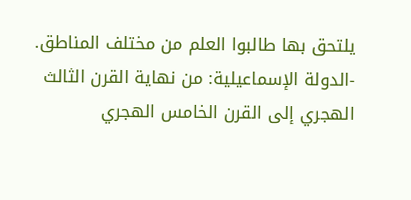يلتحق بها طالبوا العلم من مختلف المناطق.
-الدولة الإسماعيلية: من نهاية القرن الثالث الهجري إلى القرن الخامس الهجري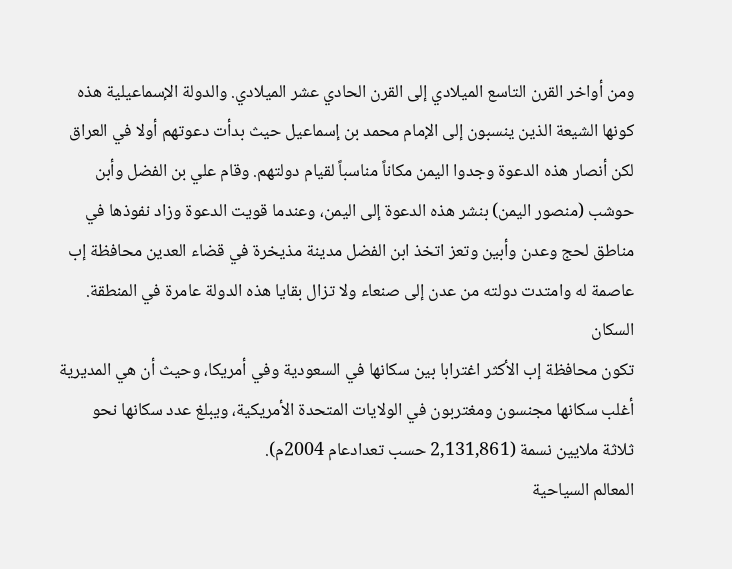ومن أواخر القرن التاسع الميلادي إلى القرن الحادي عشر الميلادي. والدولة الإسماعيلية هذه كونها الشيعة الذين ينسبون إلى الإمام محمد بن إسماعيل حيث بدأت دعوتهم أولا في العراق لكن أنصار هذه الدعوة وجدوا اليمن مكاناً مناسباً لقيام دولتهم. وقام علي بن الفضل وأبن حوشب (منصور اليمن) بنشر هذه الدعوة إلى اليمن، وعندما قويت الدعوة وزاد نفوذها في مناطق لحج وعدن وأبين وتعز اتخذ ابن الفضل مدينة مذيخرة في قضاء العدين محافظة إب عاصمة له وامتدت دولته من عدن إلى صنعاء ولا تزال بقايا هذه الدولة عامرة في المنطقة.
السكان
تكون محافظة إب الأكثر اغترابا بين سكانها في السعودية وفي أمريكا، وحيث أن هي المديرية أغلب سكانها مجنسون ومغتربون في الولايات المتحدة الأمريكية، ويبلغ عدد سكانها نحو ثلاثة ملايين نسمة (2,131,861 حسب تعدادعام 2004م).
المعالم السياحية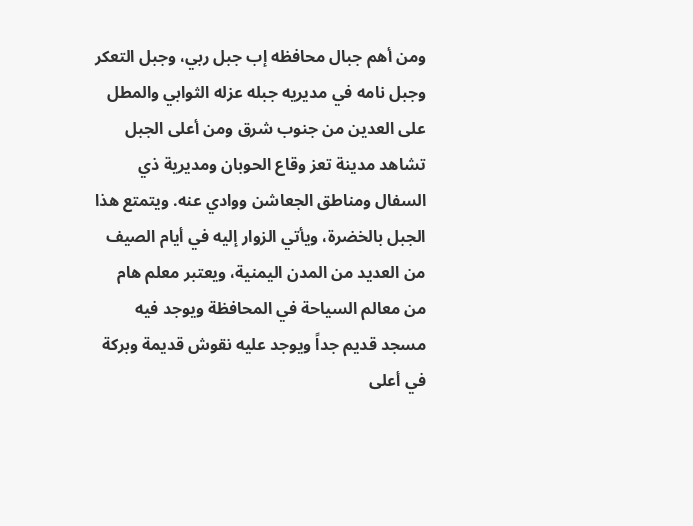ومن أهم جبال محافظه إب جبل ربي، وجبل التعكر وجبل نامه في مديريه جبله عزله الثوابي والمطل على العدين من جنوب شرق ومن أعلى الجبل تشاهد مدينة تعز وقاع الحوبان ومديرية ذي السفال ومناطق الجعاشن ووادي عنه. ويتمتع هذا الجبل بالخضرة، ويأتي الزوار إليه في أيام الصيف من العديد من المدن اليمنية، ويعتبر معلم هام من معالم السياحة في المحافظة ويوجد فيه مسجد قديم جداً ويوجد عليه نقوش قديمة وبركة في أعلى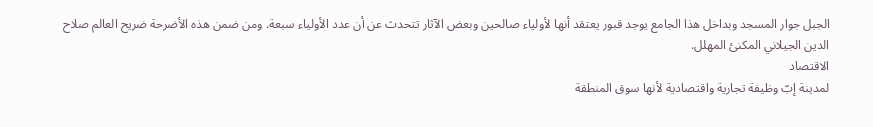الجبل جوار المسجد وبداخل هذا الجامع يوجد قبور يعتقد أنها لأولياء صالحين وبعض الآثار تتحدث عن أن عدد الأولياء سبعة. ومن ضمن هذه الأضرحة ضريح العالم صلاح الدين الجيلاني المكنئ المهلل.
الاقتصاد
لمدينة إبّ وظيفة تجارية واقتصادية لأنها سوق المنطقة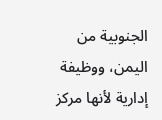الجنوبية من اليمن، ووظيفة إدارية لأنها مركز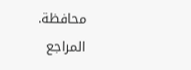محافظة.
المراجع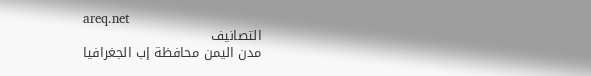areq.net
التصانيف
مدن اليمن محافظة إب الجغرافيا